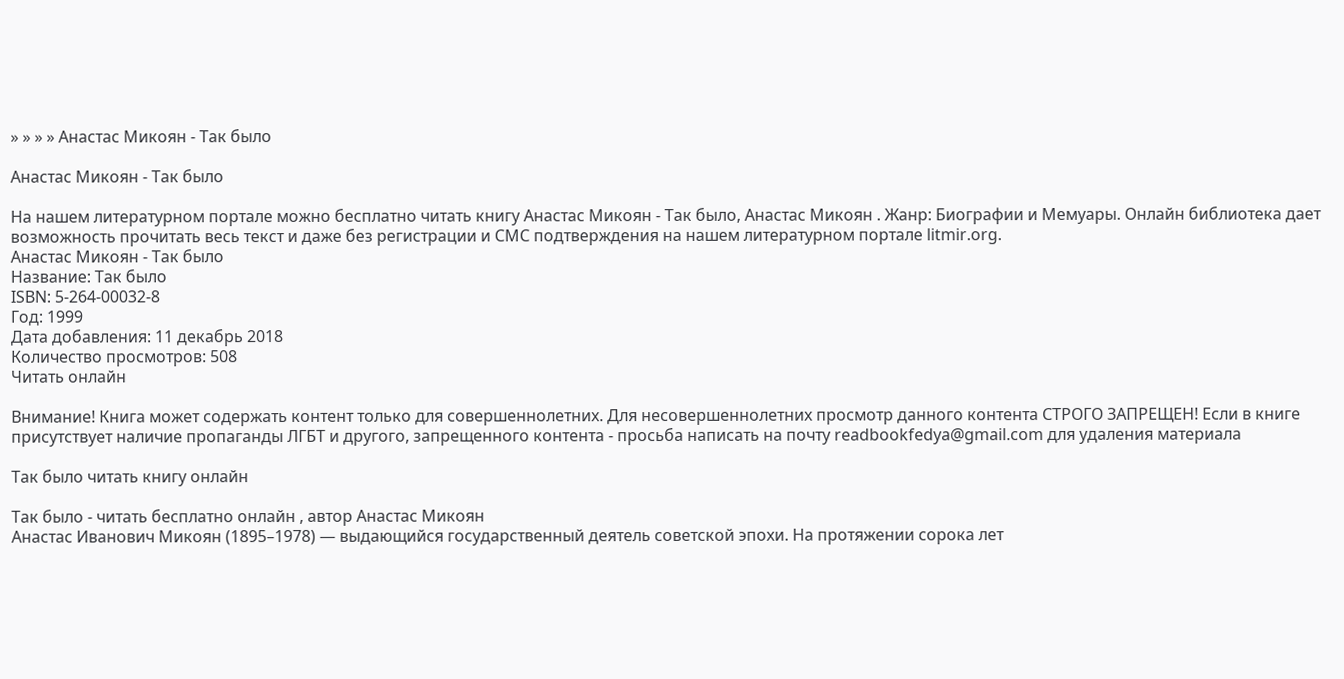» » » » Анастас Микоян - Так было

Анастас Микоян - Так было

На нашем литературном портале можно бесплатно читать книгу Анастас Микоян - Так было, Анастас Микоян . Жанр: Биографии и Мемуары. Онлайн библиотека дает возможность прочитать весь текст и даже без регистрации и СМС подтверждения на нашем литературном портале litmir.org.
Анастас Микоян - Так было
Название: Так было
ISBN: 5-264-00032-8
Год: 1999
Дата добавления: 11 декабрь 2018
Количество просмотров: 508
Читать онлайн

Внимание! Книга может содержать контент только для совершеннолетних. Для несовершеннолетних просмотр данного контента СТРОГО ЗАПРЕЩЕН! Если в книге присутствует наличие пропаганды ЛГБТ и другого, запрещенного контента - просьба написать на почту readbookfedya@gmail.com для удаления материала

Так было читать книгу онлайн

Так было - читать бесплатно онлайн , автор Анастас Микоян
Анастас Иванович Микоян (1895–1978) — выдающийся государственный деятель советской эпохи. На протяжении сорока лет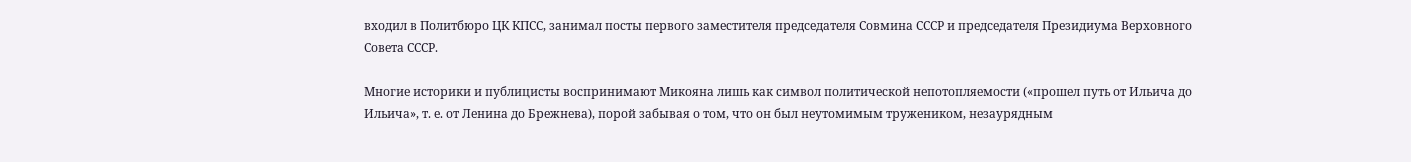входил в Политбюро ЦК КПСС, занимал посты первого заместителя председателя Совмина СССР и председателя Президиума Верховного Совета СССР.

Многие историки и публицисты воспринимают Микояна лишь как символ политической непотопляемости («прошел путь от Ильича до Ильича», т. е. от Ленина до Брежнева), порой забывая о том, что он был неутомимым тружеником, незаурядным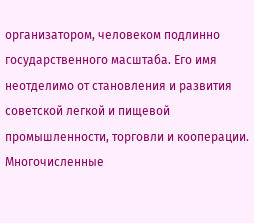организатором, человеком подлинно государственного масштаба. Его имя неотделимо от становления и развития советской легкой и пищевой промышленности, торговли и кооперации. Многочисленные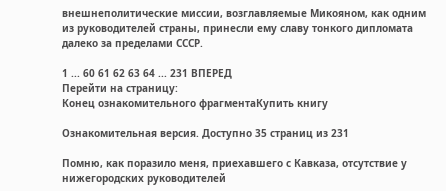внешнеполитические миссии, возглавляемые Микояном, как одним из руководителей страны, принесли ему славу тонкого дипломата далеко за пределами СССР.

1 ... 60 61 62 63 64 ... 231 ВПЕРЕД
Перейти на страницу:
Конец ознакомительного фрагментаКупить книгу

Ознакомительная версия. Доступно 35 страниц из 231

Помню, как поразило меня, приехавшего с Кавказа, отсутствие у нижегородских руководителей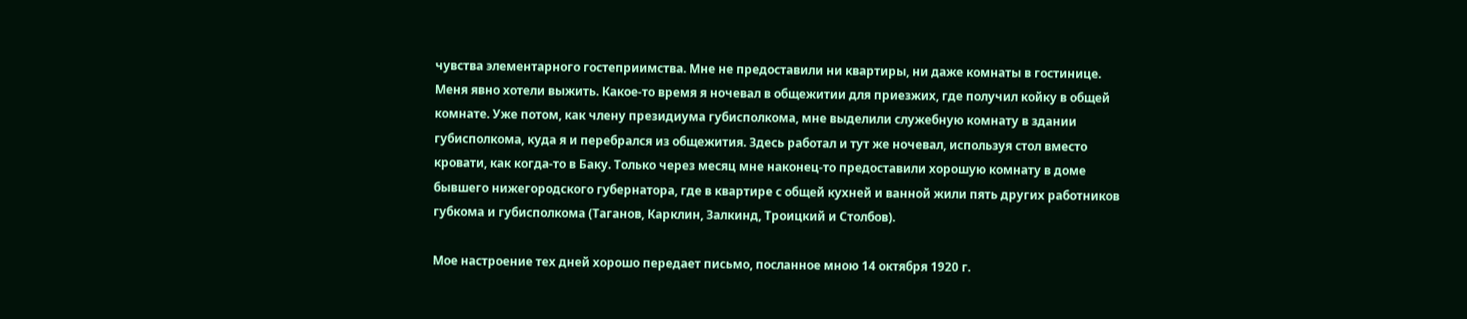чувства элементарного гостеприимства. Мне не предоставили ни квартиры, ни даже комнаты в гостинице. Меня явно хотели выжить. Какое-то время я ночевал в общежитии для приезжих, где получил койку в общей комнате. Уже потом, как члену президиума губисполкома, мне выделили служебную комнату в здании губисполкома, куда я и перебрался из общежития. Здесь работал и тут же ночевал, используя стол вместо кровати, как когда-то в Баку. Только через месяц мне наконец-то предоставили хорошую комнату в доме бывшего нижегородского губернатора, где в квартире с общей кухней и ванной жили пять других работников губкома и губисполкома (Таганов, Карклин, Залкинд, Троицкий и Столбов).

Мое настроение тех дней хорошо передает письмо, посланное мною 14 октября 1920 г.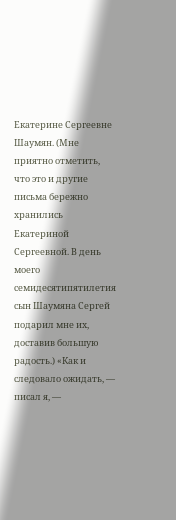Екатерине Сергеевне Шаумян. (Мне приятно отметить, что это и другие письма бережно хранились Екатериной Сергеевной. В день моего семидесятипятилетия сын Шаумяна Сергей подарил мне их, доставив большую радость.) «Как и следовало ожидать, — писал я, —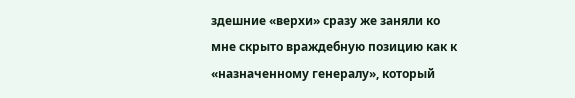здешние «верхи» сразу же заняли ко мне скрыто враждебную позицию как к «назначенному генералу», который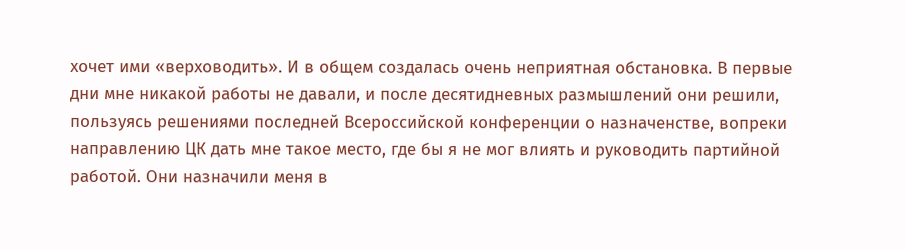хочет ими «верховодить». И в общем создалась очень неприятная обстановка. В первые дни мне никакой работы не давали, и после десятидневных размышлений они решили, пользуясь решениями последней Всероссийской конференции о назначенстве, вопреки направлению ЦК дать мне такое место, где бы я не мог влиять и руководить партийной работой. Они назначили меня в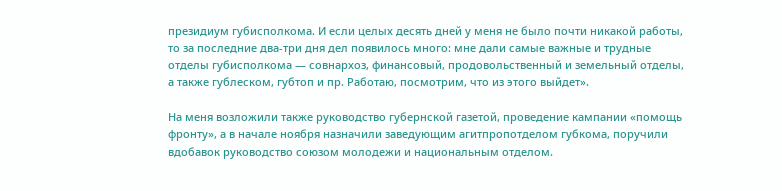президиум губисполкома. И если целых десять дней у меня не было почти никакой работы, то за последние два-три дня дел появилось много: мне дали самые важные и трудные отделы губисполкома — совнархоз, финансовый, продовольственный и земельный отделы, а также гублеском, губтоп и пр. Работаю, посмотрим, что из этого выйдет».

На меня возложили также руководство губернской газетой, проведение кампании «помощь фронту», а в начале ноября назначили заведующим агитпропотделом губкома, поручили вдобавок руководство союзом молодежи и национальным отделом.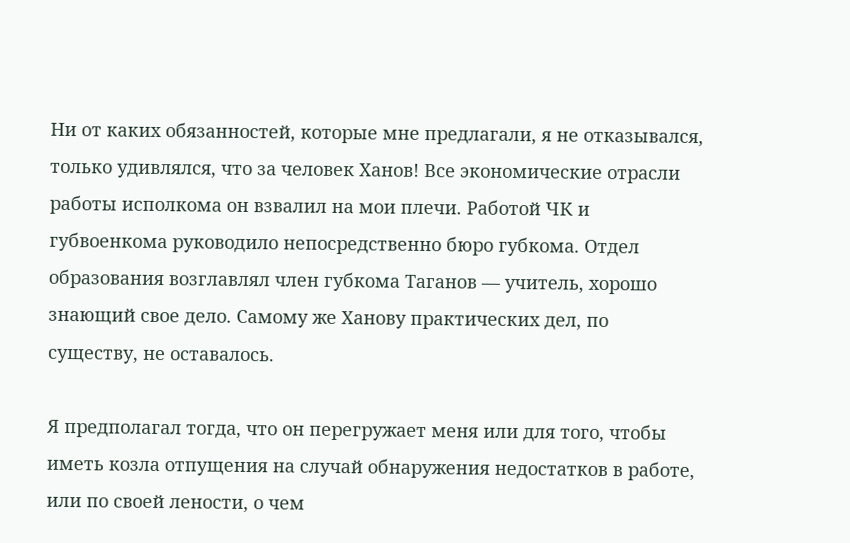Ни от каких обязанностей, которые мне предлагали, я не отказывался, только удивлялся, что за человек Ханов! Все экономические отрасли работы исполкома он взвалил на мои плечи. Работой ЧК и губвоенкома руководило непосредственно бюро губкома. Отдел образования возглавлял член губкома Таганов — учитель, хорошо знающий свое дело. Самому же Ханову практических дел, по существу, не оставалось.

Я предполагал тогда, что он перегружает меня или для того, чтобы иметь козла отпущения на случай обнаружения недостатков в работе, или по своей лености, о чем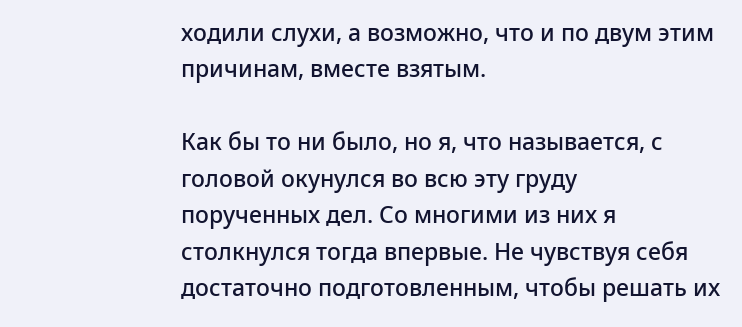ходили слухи, а возможно, что и по двум этим причинам, вместе взятым.

Как бы то ни было, но я, что называется, с головой окунулся во всю эту груду порученных дел. Со многими из них я столкнулся тогда впервые. Не чувствуя себя достаточно подготовленным, чтобы решать их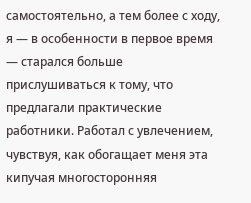самостоятельно, а тем более с ходу, я — в особенности в первое время — старался больше прислушиваться к тому, что предлагали практические работники. Работал с увлечением, чувствуя, как обогащает меня эта кипучая многосторонняя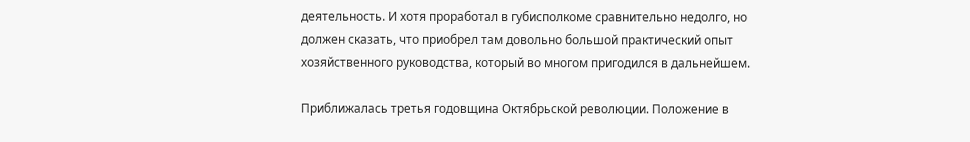деятельность. И хотя проработал в губисполкоме сравнительно недолго, но должен сказать, что приобрел там довольно большой практический опыт хозяйственного руководства, который во многом пригодился в дальнейшем.

Приближалась третья годовщина Октябрьской революции. Положение в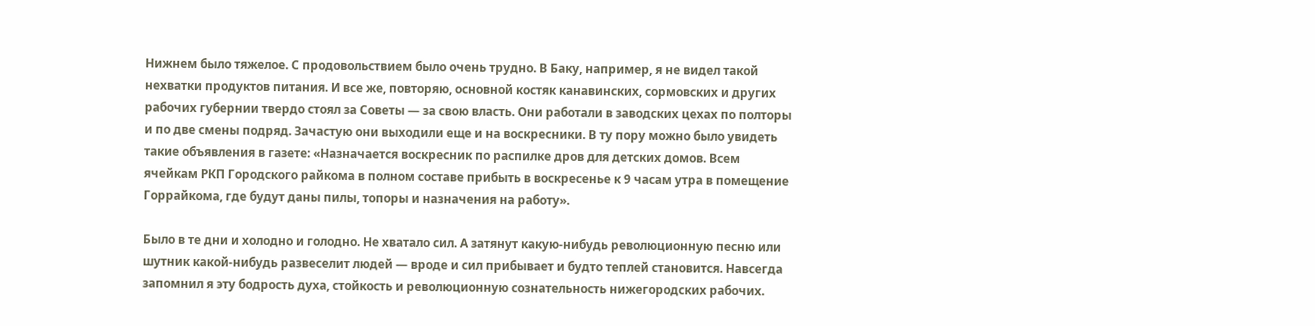Нижнем было тяжелое. С продовольствием было очень трудно. В Баку, например, я не видел такой нехватки продуктов питания. И все же, повторяю, основной костяк канавинских, сормовских и других рабочих губернии твердо стоял за Советы — за свою власть. Они работали в заводских цехах по полторы и по две смены подряд. Зачастую они выходили еще и на воскресники. В ту пору можно было увидеть такие объявления в газете: «Назначается воскресник по распилке дров для детских домов. Всем ячейкам РКП Городского райкома в полном составе прибыть в воскресенье к 9 часам утра в помещение Горрайкома, где будут даны пилы, топоры и назначения на работу».

Было в те дни и холодно и голодно. Не хватало сил. А затянут какую-нибудь революционную песню или шутник какой-нибудь развеселит людей — вроде и сил прибывает и будто теплей становится. Навсегда запомнил я эту бодрость духа, стойкость и революционную сознательность нижегородских рабочих.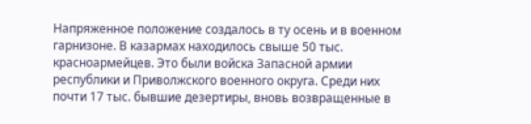Напряженное положение создалось в ту осень и в военном гарнизоне. В казармах находилось свыше 50 тыс. красноармейцев. Это были войска Запасной армии республики и Приволжского военного округа. Среди них почти 17 тыс. бывшие дезертиры, вновь возвращенные в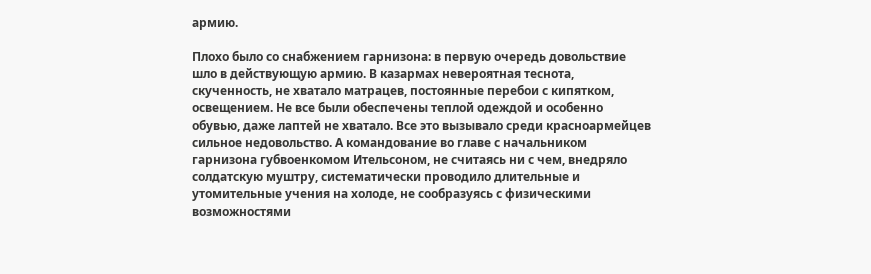армию.

Плохо было со снабжением гарнизона: в первую очередь довольствие шло в действующую армию. В казармах невероятная теснота, скученность, не хватало матрацев, постоянные перебои с кипятком, освещением. Не все были обеспечены теплой одеждой и особенно обувью, даже лаптей не хватало. Все это вызывало среди красноармейцев сильное недовольство. А командование во главе с начальником гарнизона губвоенкомом Ительсоном, не считаясь ни с чем, внедряло солдатскую муштру, систематически проводило длительные и утомительные учения на холоде, не сообразуясь с физическими возможностями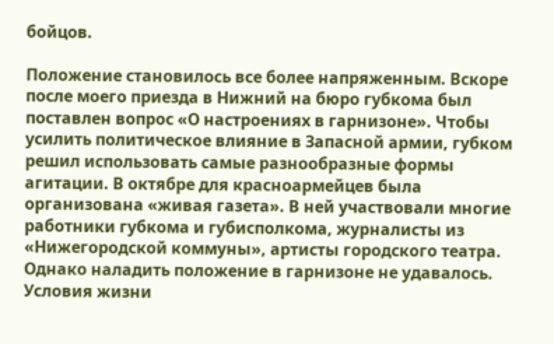бойцов.

Положение становилось все более напряженным. Вскоре после моего приезда в Нижний на бюро губкома был поставлен вопрос «О настроениях в гарнизоне». Чтобы усилить политическое влияние в Запасной армии, губком решил использовать самые разнообразные формы агитации. В октябре для красноармейцев была организована «живая газета». В ней участвовали многие работники губкома и губисполкома, журналисты из «Нижегородской коммуны», артисты городского театра. Однако наладить положение в гарнизоне не удавалось. Условия жизни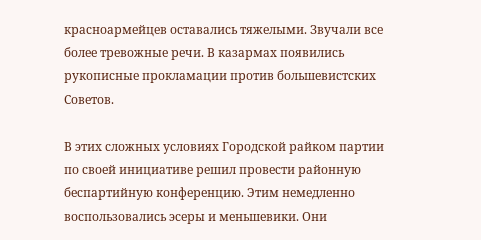красноармейцев оставались тяжелыми. Звучали все более тревожные речи. В казармах появились рукописные прокламации против большевистских Советов.

В этих сложных условиях Городской райком партии по своей инициативе решил провести районную беспартийную конференцию. Этим немедленно воспользовались эсеры и меньшевики. Они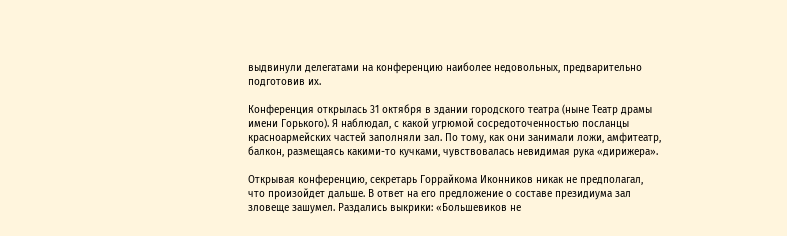выдвинули делегатами на конференцию наиболее недовольных, предварительно подготовив их.

Конференция открылась 31 октября в здании городского театра (ныне Театр драмы имени Горького). Я наблюдал, с какой угрюмой сосредоточенностью посланцы красноармейских частей заполняли зал. По тому, как они занимали ложи, амфитеатр, балкон, размещаясь какими-то кучками, чувствовалась невидимая рука «дирижера».

Открывая конференцию, секретарь Горрайкома Иконников никак не предполагал, что произойдет дальше. В ответ на его предложение о составе президиума зал зловеще зашумел. Раздались выкрики: «Большевиков не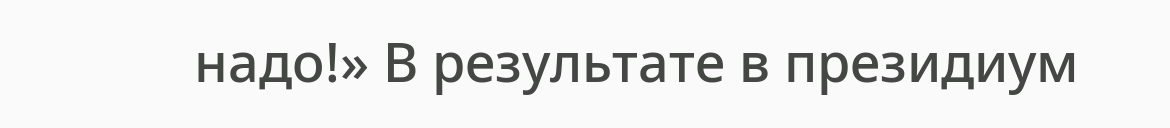надо!» В результате в президиум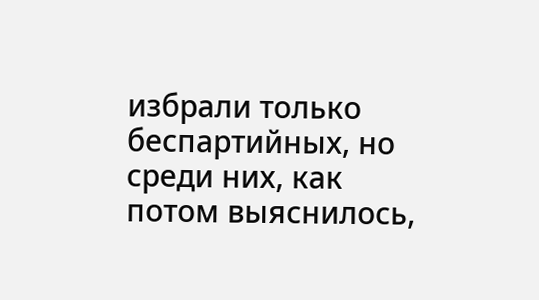избрали только беспартийных, но среди них, как потом выяснилось,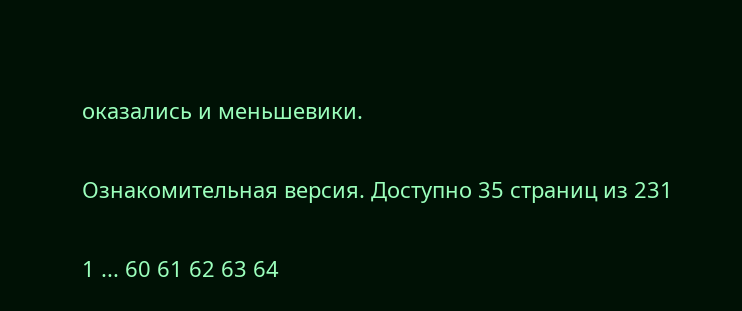оказались и меньшевики.

Ознакомительная версия. Доступно 35 страниц из 231

1 ... 60 61 62 63 64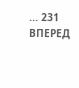... 231 ВПЕРЕД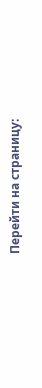Перейти на страницу: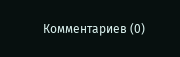Комментариев (0)